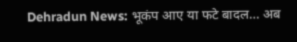Dehradun News: भूकंप आए या फटे बादल… अब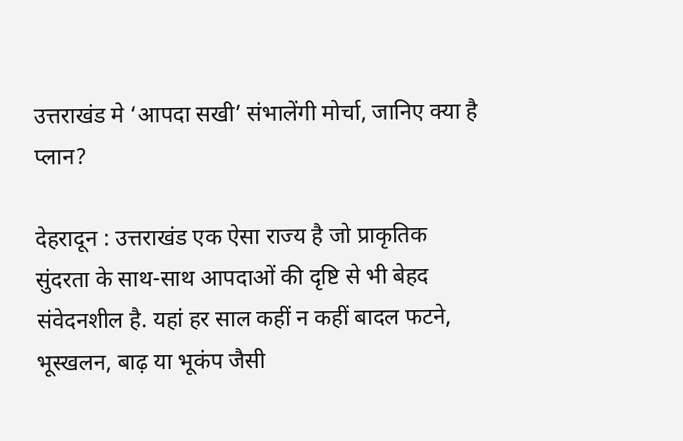उत्तराखंड मे ‘आपदा सखी’ संभालेंगी मोर्चा, जानिए क्या है प्लान?

देहरादून : उत्तराखंड एक ऐसा राज्य है जो प्राकृतिक सुंदरता के साथ-साथ आपदाओं की दृष्टि से भी बेहद संवेदनशील है. यहां हर साल कहीं न कहीं बादल फटने, भूस्खलन, बाढ़ या भूकंप जैसी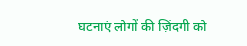घटनाएं लोगों की ज़िंदगी को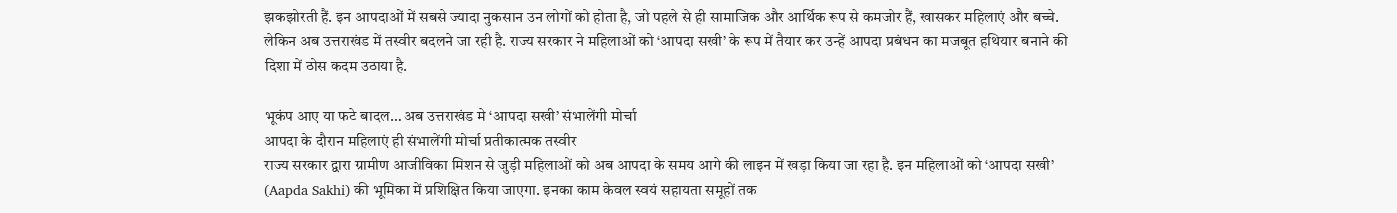झकझोरती हैं. इन आपदाओं में सबसे ज्यादा नुकसान उन लोगों को होता है, जो पहले से ही सामाजिक और आर्थिक रूप से कमजोर हैं, खासकर महिलाएं और बच्चे. लेकिन अब उत्तराखंड में तस्वीर बदलने जा रही है. राज्य सरकार ने महिलाओं को ‘आपदा सखी’ के रूप में तैयार कर उन्हें आपदा प्रबंधन का मजबूत हथियार बनाने की दिशा में ठोस कदम उठाया है.

भूकंप आए या फटे बादल… अब उत्तराखंड मे ‘आपदा सखी’ संभालेंगी मोर्चा
आपदा के दौरान महिलाएं ही संभालेंगी मोर्चा प्रतीकात्मक तस्वीर
राज्य सरकार द्वारा ग्रामीण आजीविका मिशन से जुड़ी महिलाओं को अब आपदा के समय आगे की लाइन में खड़ा किया जा रहा है. इन महिलाओं को ‘आपदा सखी’ (Aapda Sakhi) की भूमिका में प्रशिक्षित किया जाएगा. इनका काम केवल स्वयं सहायता समूहों तक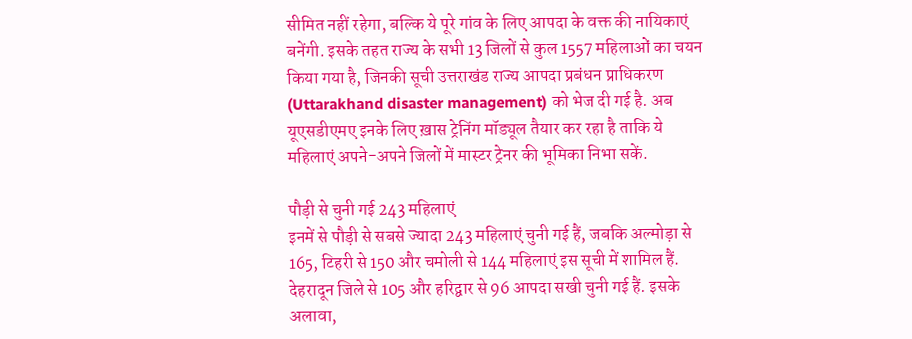सीमित नहीं रहेगा, बल्कि ये पूरे गांव के लिए आपदा के वक्त की नायिकाएं बनेंगी. इसके तहत राज्य के सभी 13 जिलों से कुल 1557 महिलाओं का चयन किया गया है, जिनकी सूची उत्तराखंड राज्य आपदा प्रबंधन प्राधिकरण (Uttarakhand disaster management) को भेज दी गई है. अब यूएसडीएमए इनके लिए ख़ास ट्रेनिंग मॉड्यूल तैयार कर रहा है ताकि ये महिलाएं अपने-अपने जिलों में मास्टर ट्रेनर की भूमिका निभा सकें.

पौड़ी से चुनी गई 243 महिलाएं
इनमें से पौड़ी से सबसे ज्यादा 243 महिलाएं चुनी गई हैं, जबकि अल्मोड़ा से 165, टिहरी से 150 और चमोली से 144 महिलाएं इस सूची में शामिल हैं. देहरादून जिले से 105 और हरिद्वार से 96 आपदा सखी चुनी गई हैं. इसके अलावा,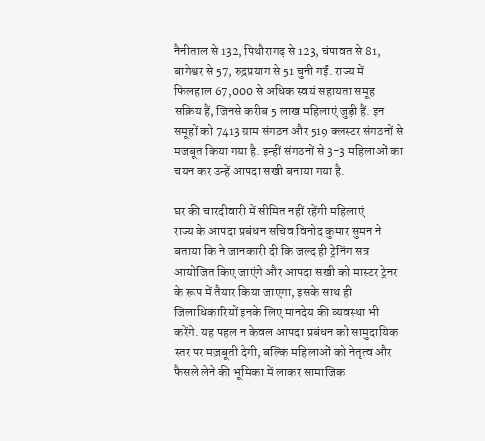नैनीताल से 132, पिथौरागढ़ से 123, चंपावत से 81, बागेश्वर से 57, रुद्रप्रयाग से 51 चुनी गईं. राज्य में फिलहाल 67,000 से अधिक स्वयं सहायता समूह सक्रिय हैं, जिनसे करीब 5 लाख महिलाएं जुड़ी हैं. इन समूहों को 7413 ग्राम संगठन और 519 क्लस्टर संगठनों से मजबूत किया गया है. इन्हीं संगठनों से 3-3 महिलाओं का चयन कर उन्हें आपदा सखी बनाया गया है.

घर की चारदीवारी में सीमित नहीं रहेंगी महिलाएं
राज्य के आपदा प्रबंधन सचिव विनोद कुमार सुमन ने बताया कि ने जानकारी दी कि जल्द ही ट्रेनिंग सत्र आयोजित किए जाएंगे और आपदा सखी को मास्टर ट्रेनर के रूप में तैयार किया जाएगा, इसके साथ ही जिलाधिकारियों इनके लिए मानदेय की व्यवस्था भी करेंगे. यह पहल न केवल आपदा प्रबंधन को सामुदायिक स्तर पर मज़बूती देगी, बल्कि महिलाओं को नेतृत्व और फैसले लेने की भूमिका में लाकर सामाजिक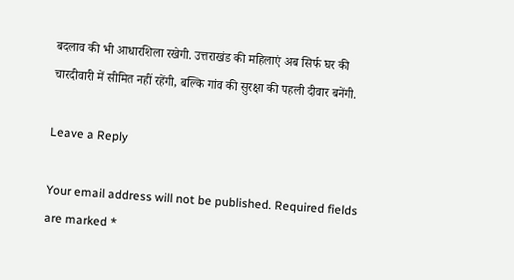बदलाव की भी आधारशिला रखेगी. उत्तराखंड की महिलाएं अब सिर्फ घर की चारदीवारी में सीमित नहीं रहेंगी, बल्कि गांव की सुरक्षा की पहली दीवार बनेंगी.

Leave a Reply

Your email address will not be published. Required fields are marked *